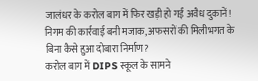जालंधर के करोल बाग में फिर खड़ी हो गईं अवैध दुकानें!
निगम की कार्रवाई बनी मजाक, अफसरों की मिलीभगत के बिना कैसे हुआ दोबारा निर्माण?
करोल बाग में DIPS स्कूल के सामने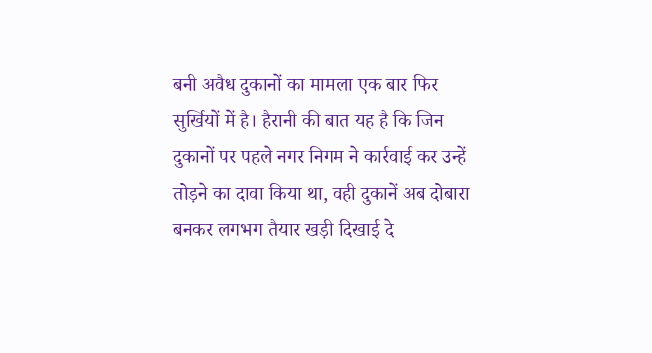बनी अवैध दुकानों का मामला एक बार फिर सुर्खियों में है। हैरानी की बात यह है कि जिन दुकानों पर पहले नगर निगम ने कार्रवाई कर उन्हें तोड़ने का दावा किया था, वही दुकानें अब दोबारा बनकर लगभग तैयार खड़ी दिखाई दे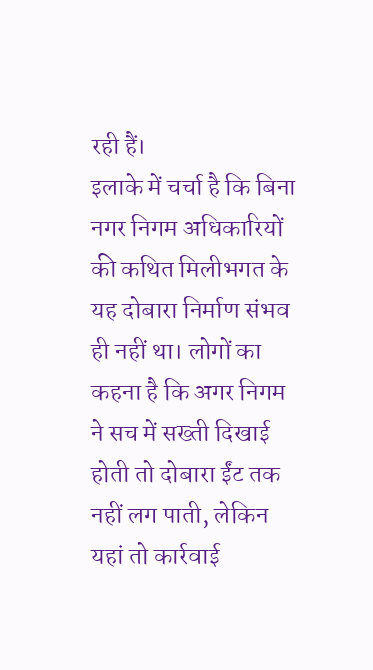रही हैं।
इलाके में चर्चा है कि बिना नगर निगम अधिकारियों की कथित मिलीभगत के यह दोबारा निर्माण संभव ही नहीं था। लोगों का कहना है कि अगर निगम ने सच में सख्ती दिखाई होती तो दोबारा ईंट तक नहीं लग पाती, लेकिन यहां तो कार्रवाई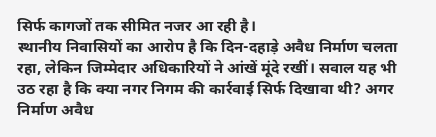सिर्फ कागजों तक सीमित नजर आ रही है।
स्थानीय निवासियों का आरोप है कि दिन-दहाड़े अवैध निर्माण चलता रहा, लेकिन जिम्मेदार अधिकारियों ने आंखें मूंदे रखीं। सवाल यह भी उठ रहा है कि क्या नगर निगम की कार्रवाई सिर्फ दिखावा थी? अगर निर्माण अवैध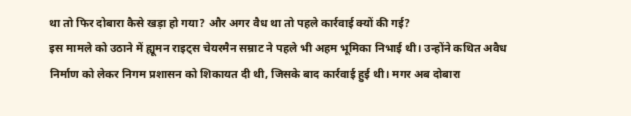था तो फिर दोबारा कैसे खड़ा हो गया? और अगर वैध था तो पहले कार्रवाई क्यों की गई?
इस मामले को उठाने में ह्यूमन राइट्स चेयरमैन सम्राट ने पहले भी अहम भूमिका निभाई थी। उन्होंने कथित अवैध निर्माण को लेकर निगम प्रशासन को शिकायत दी थी, जिसके बाद कार्रवाई हुई थी। मगर अब दोबारा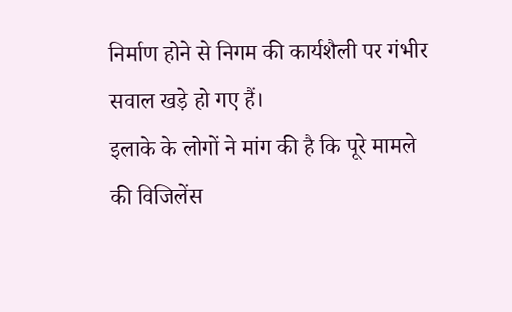निर्माण होने से निगम की कार्यशैली पर गंभीर सवाल खड़े हो गए हैं।
इलाके के लोगों ने मांग की है कि पूरे मामले की विजिलेंस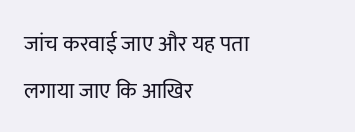जांच करवाई जाए और यह पता लगाया जाए कि आखिर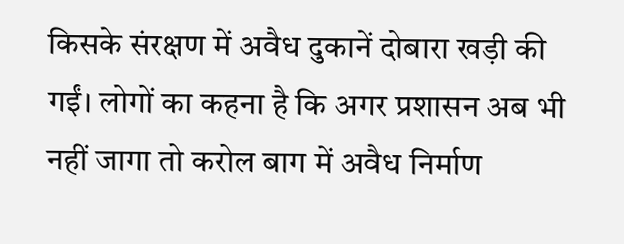किसके संरक्षण में अवैध दुकानें दोबारा खड़ी की गईं। लोगों का कहना है कि अगर प्रशासन अब भी नहीं जागा तो करोल बाग में अवैध निर्माण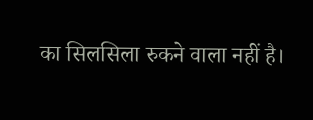का सिलसिला रुकने वाला नहीं है।